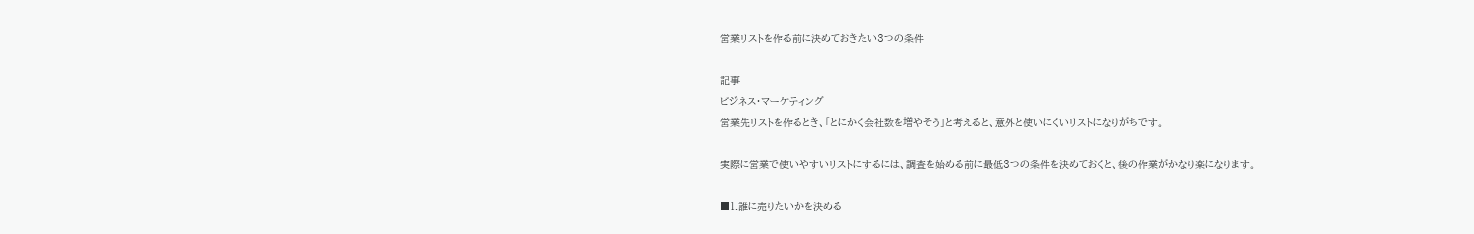営業リストを作る前に決めておきたい3つの条件

記事
ビジネス・マーケティング
営業先リストを作るとき、「とにかく会社数を増やそう」と考えると、意外と使いにくいリストになりがちです。

実際に営業で使いやすいリストにするには、調査を始める前に最低3つの条件を決めておくと、後の作業がかなり楽になります。

■1.誰に売りたいかを決める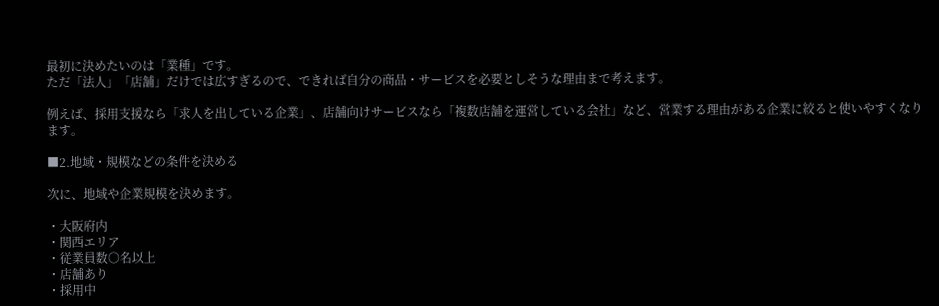最初に決めたいのは「業種」です。
ただ「法人」「店舗」だけでは広すぎるので、できれば自分の商品・サービスを必要としそうな理由まで考えます。

例えば、採用支援なら「求人を出している企業」、店舗向けサービスなら「複数店舗を運営している会社」など、営業する理由がある企業に絞ると使いやすくなります。

■2.地域・規模などの条件を決める

次に、地域や企業規模を決めます。

・大阪府内
・関西エリア
・従業員数○名以上
・店舗あり
・採用中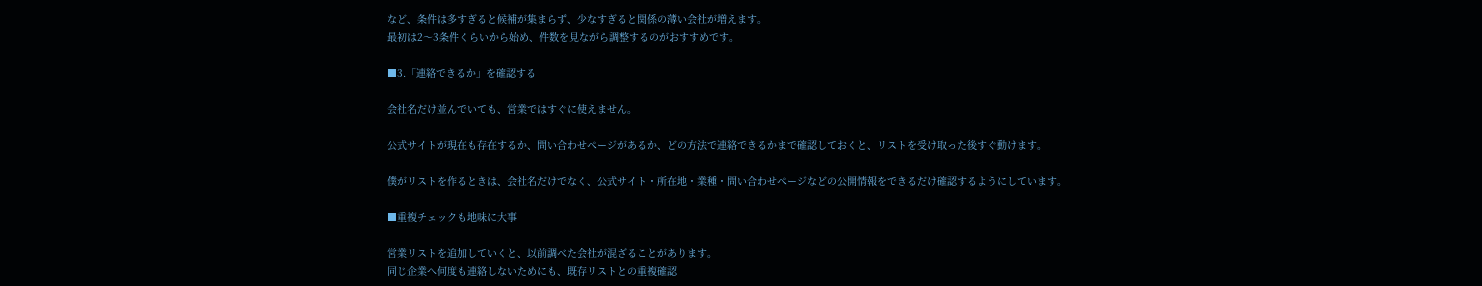など、条件は多すぎると候補が集まらず、少なすぎると関係の薄い会社が増えます。
最初は2〜3条件くらいから始め、件数を見ながら調整するのがおすすめです。

■3.「連絡できるか」を確認する

会社名だけ並んでいても、営業ではすぐに使えません。

公式サイトが現在も存在するか、問い合わせページがあるか、どの方法で連絡できるかまで確認しておくと、リストを受け取った後すぐ動けます。

僕がリストを作るときは、会社名だけでなく、公式サイト・所在地・業種・問い合わせページなどの公開情報をできるだけ確認するようにしています。

■重複チェックも地味に大事

営業リストを追加していくと、以前調べた会社が混ざることがあります。
同じ企業へ何度も連絡しないためにも、既存リストとの重複確認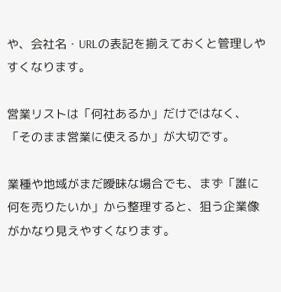や、会社名・URLの表記を揃えておくと管理しやすくなります。

営業リストは「何社あるか」だけではなく、「そのまま営業に使えるか」が大切です。

業種や地域がまだ曖昧な場合でも、まず「誰に何を売りたいか」から整理すると、狙う企業像がかなり見えやすくなります。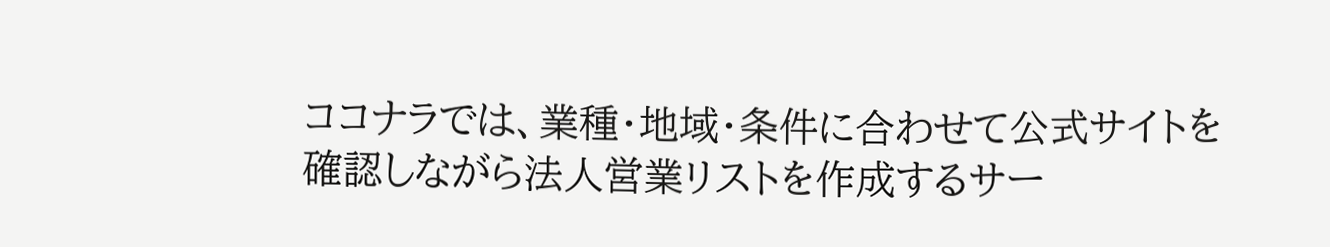ココナラでは、業種・地域・条件に合わせて公式サイトを確認しながら法人営業リストを作成するサー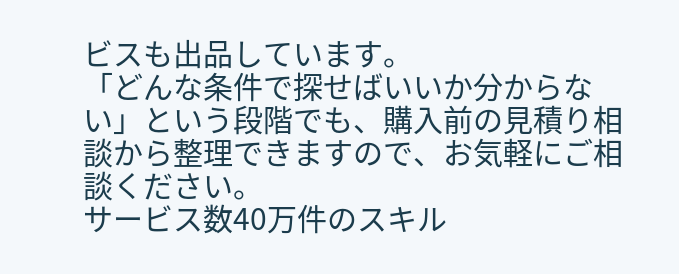ビスも出品しています。
「どんな条件で探せばいいか分からない」という段階でも、購入前の見積り相談から整理できますので、お気軽にご相談ください。
サービス数40万件のスキル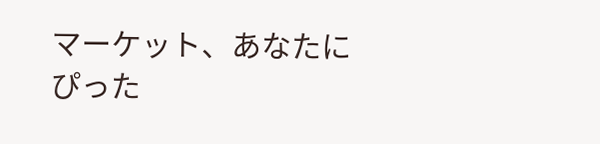マーケット、あなたにぴった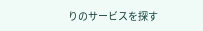りのサービスを探す